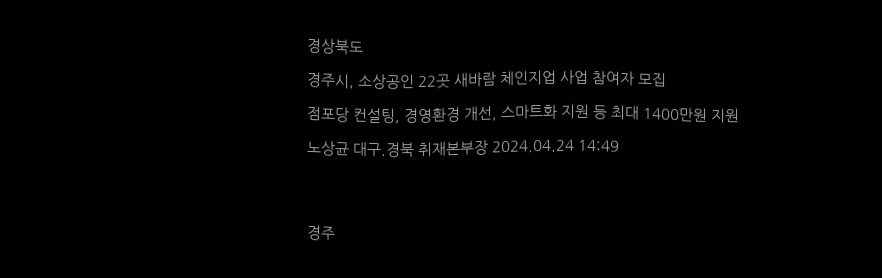경상북도

경주시, 소상공인 22곳 새바람 체인지업 사업 참여자 모집

점포당 컨설팅, 경영환경 개선, 스마트화 지원 등 최대 1400만원 지원

노상균 대구.경북 취재본부장 2024.04.24 14:49




경주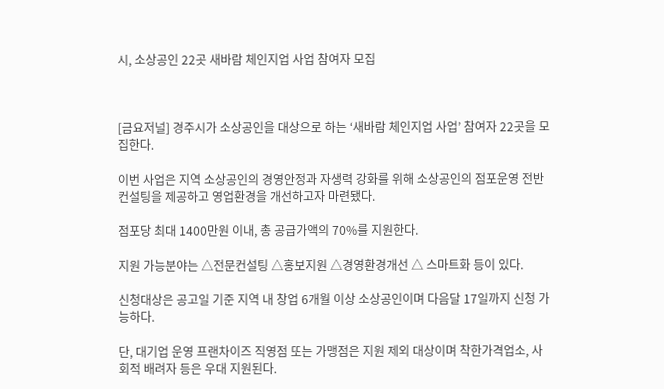시, 소상공인 22곳 새바람 체인지업 사업 참여자 모집



[금요저널] 경주시가 소상공인을 대상으로 하는 ‘새바람 체인지업 사업’ 참여자 22곳을 모집한다.

이번 사업은 지역 소상공인의 경영안정과 자생력 강화를 위해 소상공인의 점포운영 전반 컨설팅을 제공하고 영업환경을 개선하고자 마련됐다.

점포당 최대 1400만원 이내, 총 공급가액의 70%를 지원한다.

지원 가능분야는 △전문컨설팅 △홍보지원 △경영환경개선 △ 스마트화 등이 있다.

신청대상은 공고일 기준 지역 내 창업 6개월 이상 소상공인이며 다음달 17일까지 신청 가능하다.

단, 대기업 운영 프랜차이즈 직영점 또는 가맹점은 지원 제외 대상이며 착한가격업소, 사회적 배려자 등은 우대 지원된다.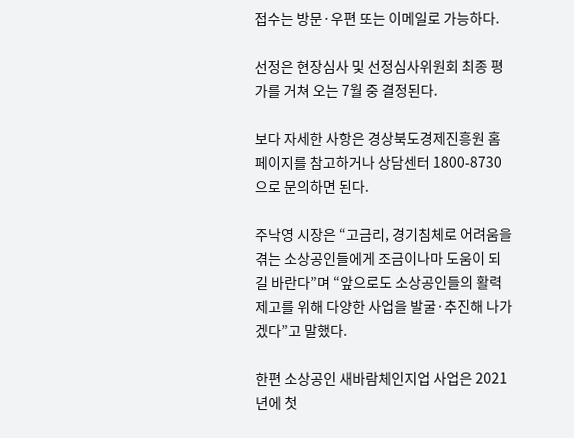접수는 방문·우편 또는 이메일로 가능하다.

선정은 현장심사 및 선정심사위원회 최종 평가를 거쳐 오는 7월 중 결정된다.

보다 자세한 사항은 경상북도경제진흥원 홈페이지를 참고하거나 상담센터 1800-8730으로 문의하면 된다.

주낙영 시장은 “고금리, 경기침체로 어려움을 겪는 소상공인들에게 조금이나마 도움이 되길 바란다”며 “앞으로도 소상공인들의 활력 제고를 위해 다양한 사업을 발굴·추진해 나가겠다”고 말했다.

한편 소상공인 새바람체인지업 사업은 2021년에 첫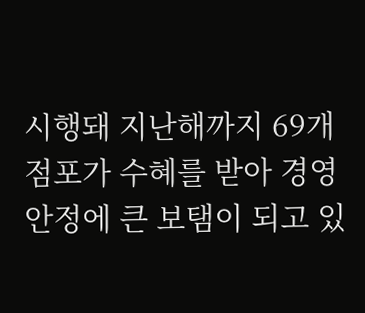시행돼 지난해까지 69개 점포가 수혜를 받아 경영안정에 큰 보탬이 되고 있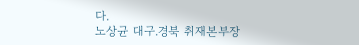다.
노상균 대구.경북 취재본부장